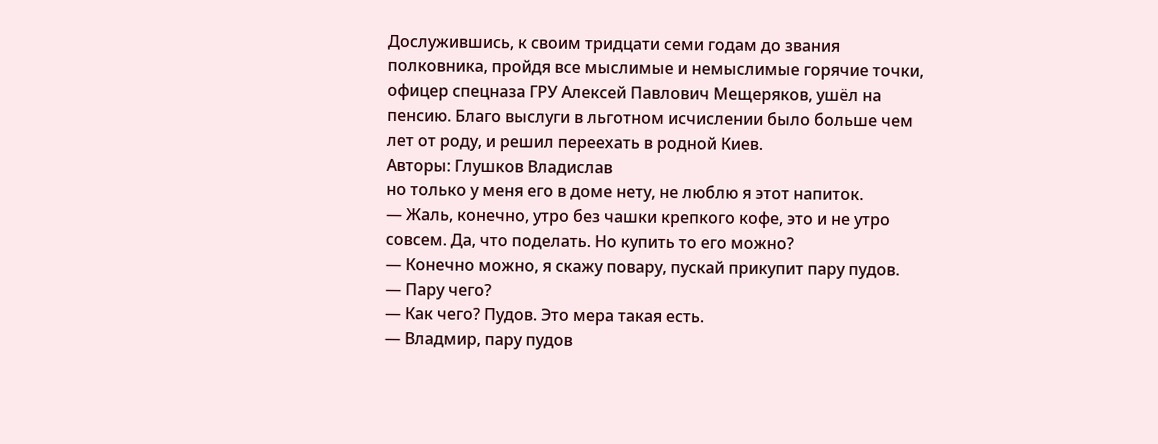Дослужившись, к своим тридцати семи годам до звания полковника, пройдя все мыслимые и немыслимые горячие точки, офицер спецназа ГРУ Алексей Павлович Мещеряков, ушёл на пенсию. Благо выслуги в льготном исчислении было больше чем лет от роду, и решил переехать в родной Киев.
Авторы: Глушков Владислав
но только у меня его в доме нету, не люблю я этот напиток.
— Жаль, конечно, утро без чашки крепкого кофе, это и не утро совсем. Да, что поделать. Но купить то его можно?
— Конечно можно, я скажу повару, пускай прикупит пару пудов.
— Пару чего?
— Как чего? Пудов. Это мера такая есть.
— Владмир, пару пудов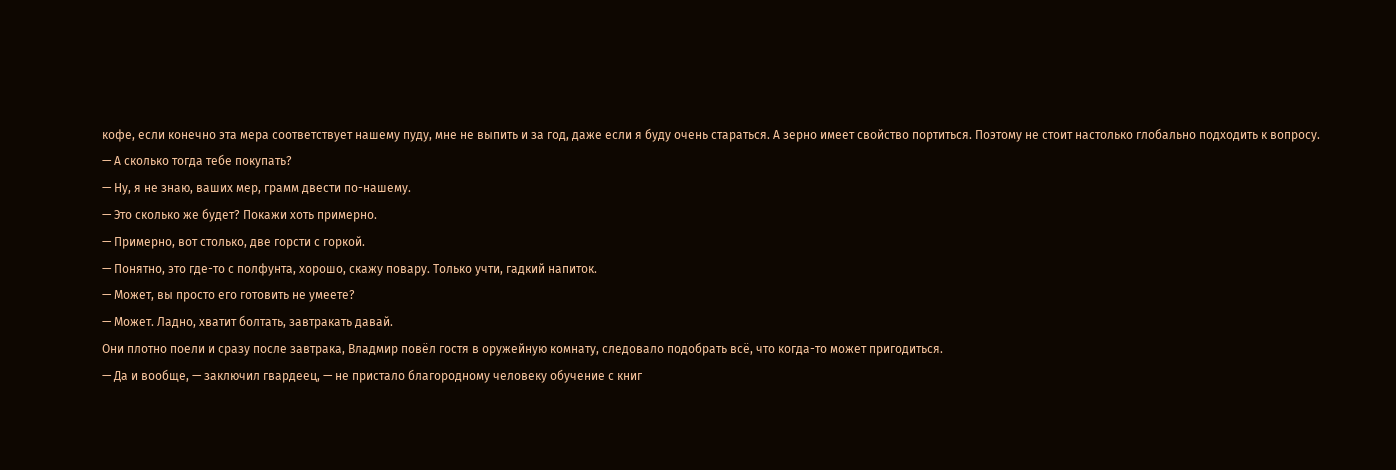кофе, если конечно эта мера соответствует нашему пуду, мне не выпить и за год, даже если я буду очень стараться. А зерно имеет свойство портиться. Поэтому не стоит настолько глобально подходить к вопросу.
— А сколько тогда тебе покупать?
— Ну, я не знаю, ваших мер, грамм двести по-нашему.
— Это сколько же будет? Покажи хоть примерно.
— Примерно, вот столько, две горсти с горкой.
— Понятно, это где-то с полфунта, хорошо, скажу повару. Только учти, гадкий напиток.
— Может, вы просто его готовить не умеете?
— Может. Ладно, хватит болтать, завтракать давай.
Они плотно поели и сразу после завтрака, Владмир повёл гостя в оружейную комнату, следовало подобрать всё, что когда-то может пригодиться.
— Да и вообще, — заключил гвардеец, — не пристало благородному человеку обучение с книг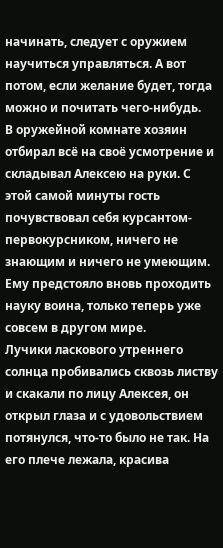начинать, следует с оружием научиться управляться. А вот потом, если желание будет, тогда можно и почитать чего-нибудь.
В оружейной комнате хозяин отбирал всё на своё усмотрение и складывал Алексею на руки. С этой самой минуты гость почувствовал себя курсантом-первокурсником, ничего не знающим и ничего не умеющим. Ему предстояло вновь проходить науку воина, только теперь уже совсем в другом мире.
Лучики ласкового утреннего солнца пробивались сквозь листву и скакали по лицу Алексея, он открыл глаза и с удовольствием потянулся, что-то было не так. На его плече лежала, красива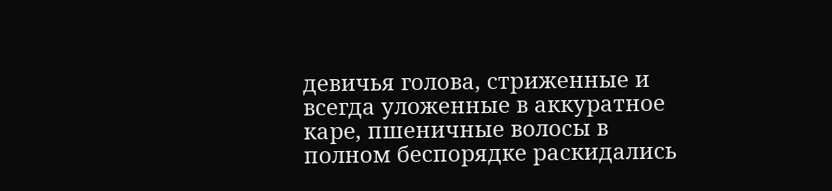девичья голова, стриженные и всегда уложенные в аккуратное каре, пшеничные волосы в полном беспорядке раскидались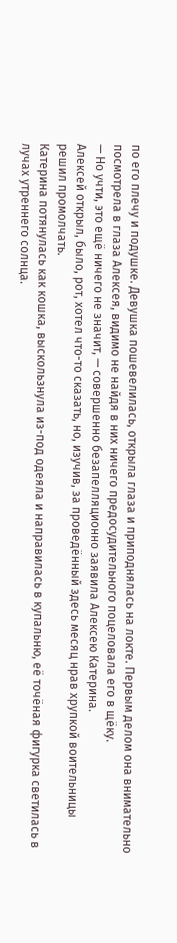по его плечу и подушке. Девушка пошевелилась, открыла глаза и приподнялась на локте. Первым делом она внимательно посмотрела в глаза Алексея, видимо не найдя в них ничего предосудительного поцеловала его в щёку.
— Но учти, это ещё ничего не значит, — совершенно безапелляционно заявила Алексею Катерина.
Алексей открыл, было, рот, хотел что-то сказать, но, изучив, за проведённый здесь месяц нрав хрупкой воительницы решил промолчать.
Катерина потянулась как кошка, выскользнула из-под одеяла и направилась в купальню, её точёная фигурка светилась в лучах утреннего солнца.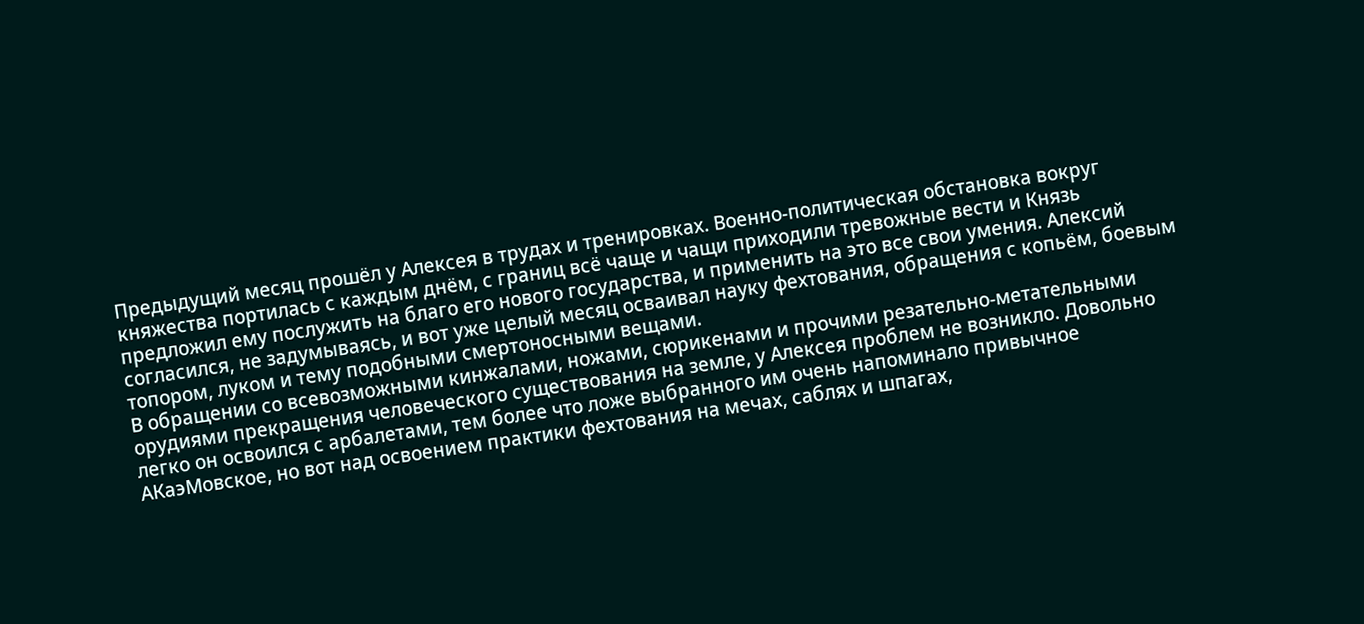Предыдущий месяц прошёл у Алексея в трудах и тренировках. Военно-политическая обстановка вокруг княжества портилась с каждым днём, с границ всё чаще и чащи приходили тревожные вести и Князь предложил ему послужить на благо его нового государства, и применить на это все свои умения. Алексий согласился, не задумываясь, и вот уже целый месяц осваивал науку фехтования, обращения с копьём, боевым топором, луком и тему подобными смертоносными вещами.
В обращении со всевозможными кинжалами, ножами, сюрикенами и прочими резательно-метательными орудиями прекращения человеческого существования на земле, у Алексея проблем не возникло. Довольно легко он освоился с арбалетами, тем более что ложе выбранного им очень напоминало привычное АКаэМовское, но вот над освоением практики фехтования на мечах, саблях и шпагах,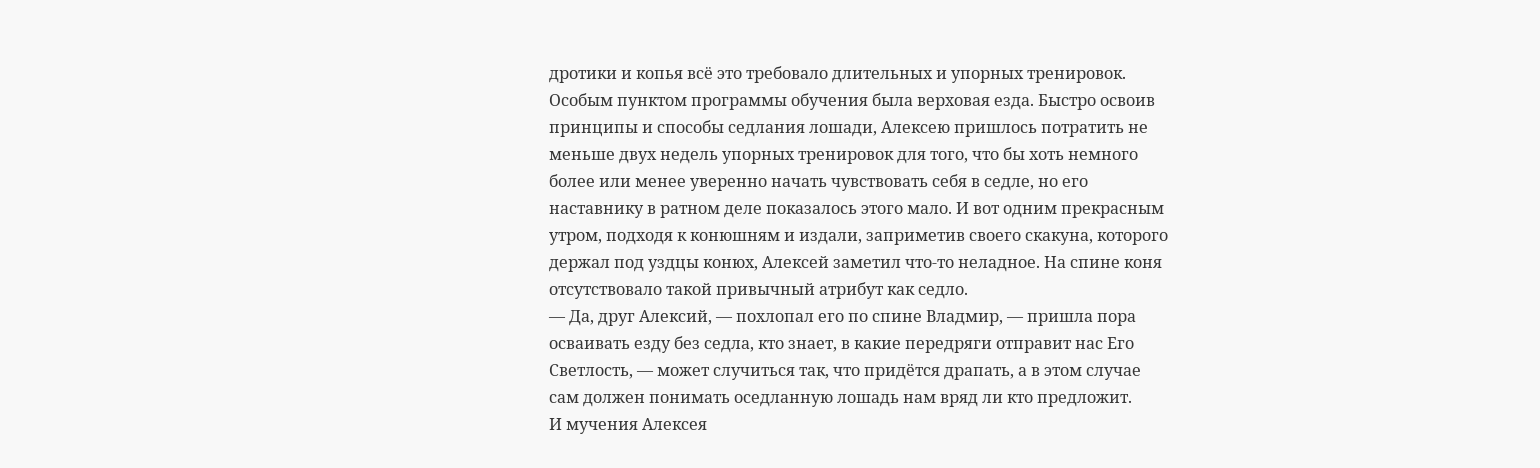дротики и копья всё это требовало длительных и упорных тренировок. Особым пунктом программы обучения была верховая езда. Быстро освоив принципы и способы седлания лошади, Алексею пришлось потратить не меньше двух недель упорных тренировок для того, что бы хоть немного более или менее уверенно начать чувствовать себя в седле, но его наставнику в ратном деле показалось этого мало. И вот одним прекрасным утром, подходя к конюшням и издали, заприметив своего скакуна, которого держал под уздцы конюх, Алексей заметил что-то неладное. На спине коня отсутствовало такой привычный атрибут как седло.
— Да, друг Алексий, — похлопал его по спине Владмир, — пришла пора осваивать езду без седла, кто знает, в какие передряги отправит нас Его Светлость, — может случиться так, что придётся драпать, а в этом случае сам должен понимать оседланную лошадь нам вряд ли кто предложит.
И мучения Алексея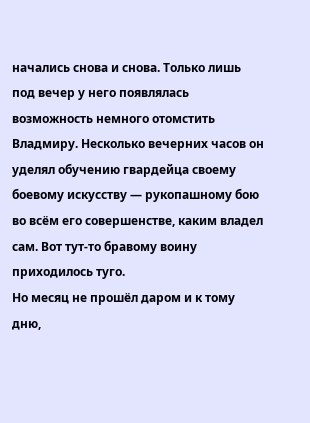начались снова и снова. Только лишь под вечер у него появлялась возможность немного отомстить Владмиру. Несколько вечерних часов он уделял обучению гвардейца своему боевому искусству — рукопашному бою во всём его совершенстве, каким владел сам. Вот тут-то бравому воину приходилось туго.
Но месяц не прошёл даром и к тому дню,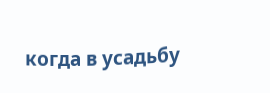когда в усадьбу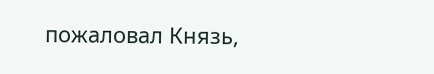пожаловал Князь,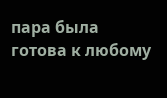пара была готова к любому